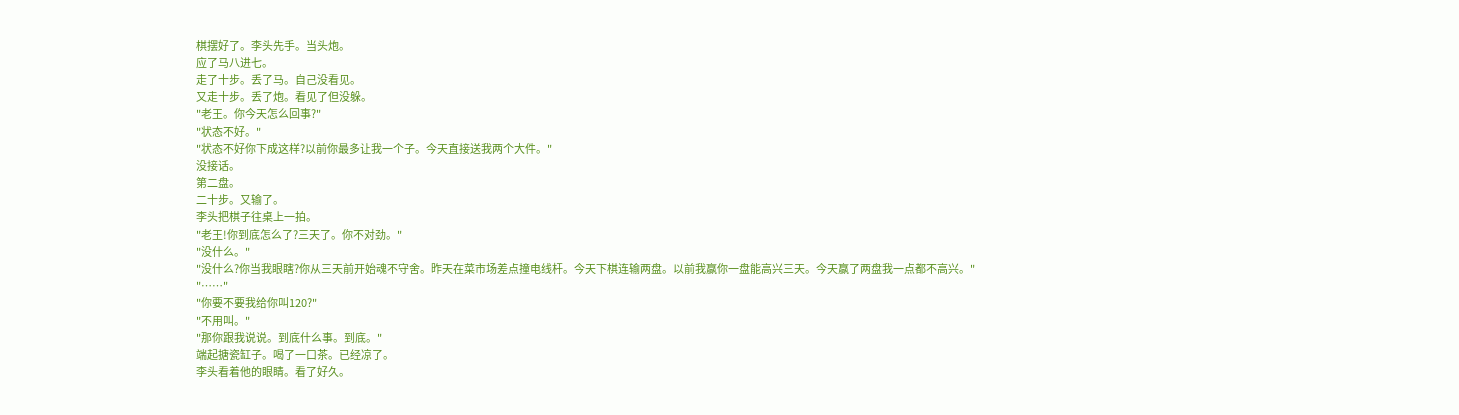棋摆好了。李头先手。当头炮。
应了马八进七。
走了十步。丢了马。自己没看见。
又走十步。丢了炮。看见了但没躲。
"老王。你今天怎么回事?"
"状态不好。"
"状态不好你下成这样?以前你最多让我一个子。今天直接送我两个大件。"
没接话。
第二盘。
二十步。又输了。
李头把棋子往桌上一拍。
"老王!你到底怎么了?三天了。你不对劲。"
"没什么。"
"没什么?你当我眼瞎?你从三天前开始魂不守舍。昨天在菜市场差点撞电线杆。今天下棋连输两盘。以前我赢你一盘能高兴三天。今天赢了两盘我一点都不高兴。"
"……"
"你要不要我给你叫120?"
"不用叫。"
"那你跟我说说。到底什么事。到底。"
端起搪瓷缸子。喝了一口茶。已经凉了。
李头看着他的眼睛。看了好久。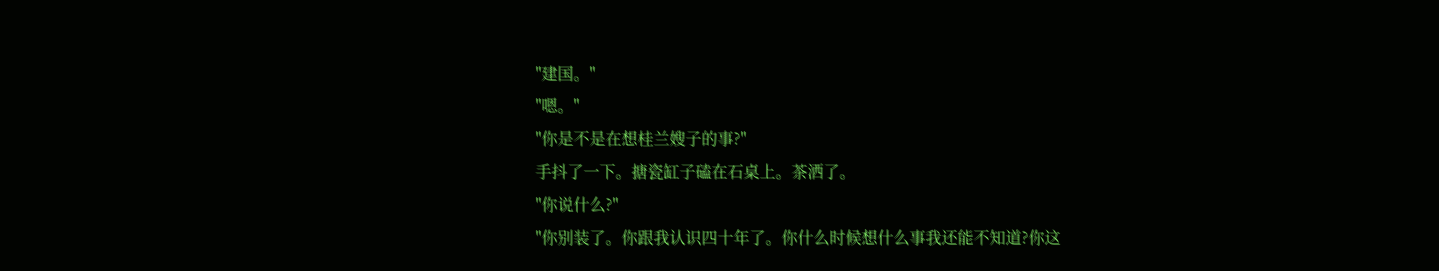"建国。"
"嗯。"
"你是不是在想桂兰嫂子的事?"
手抖了一下。搪瓷缸子磕在石桌上。茶洒了。
"你说什么?"
"你别装了。你跟我认识四十年了。你什么时候想什么事我还能不知道?你这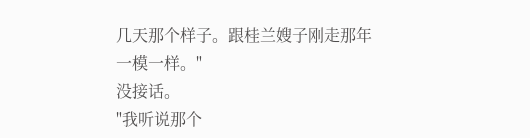几天那个样子。跟桂兰嫂子刚走那年一模一样。"
没接话。
"我听说那个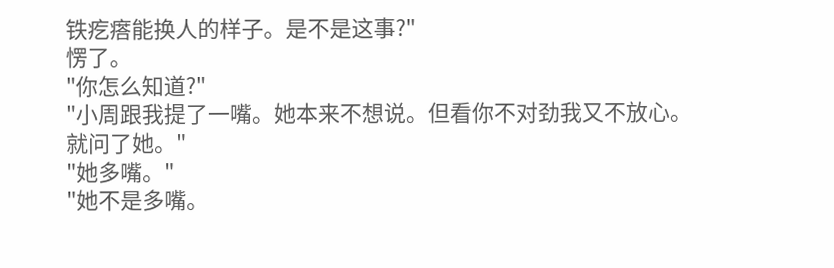铁疙瘩能换人的样子。是不是这事?"
愣了。
"你怎么知道?"
"小周跟我提了一嘴。她本来不想说。但看你不对劲我又不放心。就问了她。"
"她多嘴。"
"她不是多嘴。